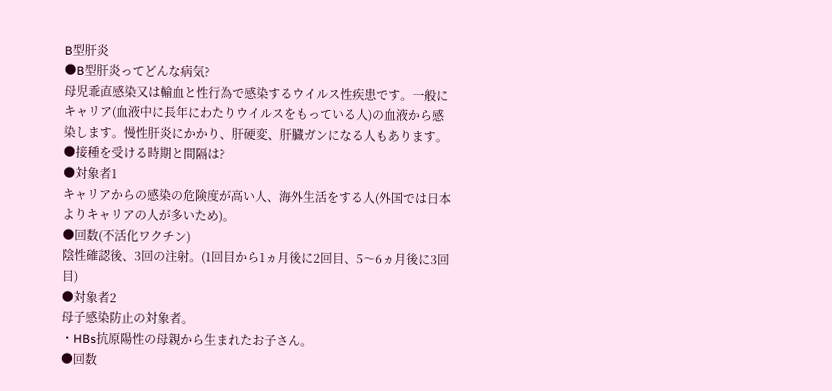B型肝炎
●B型肝炎ってどんな病気?
母児乖直感染又は輸血と性行為で感染するウイルス性疾患です。一般にキャリア(血液中に長年にわたりウイルスをもっている人)の血液から感染します。慢性肝炎にかかり、肝硬変、肝臓ガンになる人もあります。
●接種を受ける時期と間隔は?
●対象者1
キャリアからの感染の危険度が高い人、海外生活をする人(外国では日本よりキャリアの人が多いため)。
●回数(不活化ワクチン)
陰性確認後、3回の注射。(1回目から1ヵ月後に2回目、5〜6ヵ月後に3回目)
●対象者2
母子感染防止の対象者。
・HBs抗原陽性の母親から生まれたお子さん。
●回数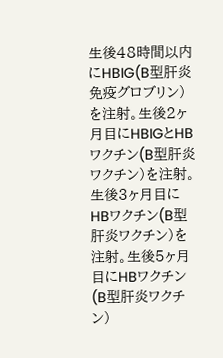生後48時間以内にHBIG(B型肝炎免疫グロブリン)を注射。生後2ヶ月目にHBIGとHBワクチン(B型肝炎ワクチン)を注射。生後3ヶ月目にHBワクチン(B型肝炎ワクチン)を注射。生後5ヶ月目にHBワクチン(B型肝炎ワクチン)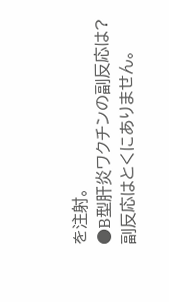を注射。
●B型肝炎ワクチンの副反応は?
副反応はとくにありません。